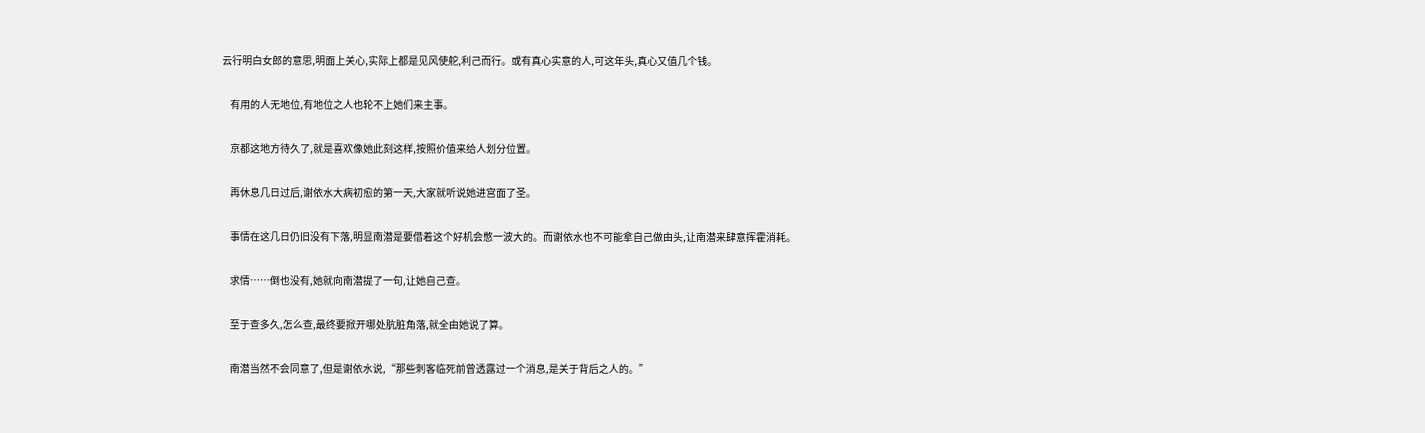云行明白女郎的意思,明面上关心,实际上都是见风使舵,利己而行。或有真心实意的人,可这年头,真心又值几个钱。

    有用的人无地位,有地位之人也轮不上她们来主事。

    京都这地方待久了,就是喜欢像她此刻这样,按照价值来给人划分位置。

    再休息几日过后,谢依水大病初愈的第一天,大家就听说她进宫面了圣。

    事情在这几日仍旧没有下落,明显南潜是要借着这个好机会憋一波大的。而谢依水也不可能拿自己做由头,让南潜来肆意挥霍消耗。

    求情……倒也没有,她就向南潜提了一句,让她自己查。

    至于查多久,怎么查,最终要掀开哪处肮脏角落,就全由她说了算。

    南潜当然不会同意了,但是谢依水说,“那些刺客临死前曾透露过一个消息,是关于背后之人的。”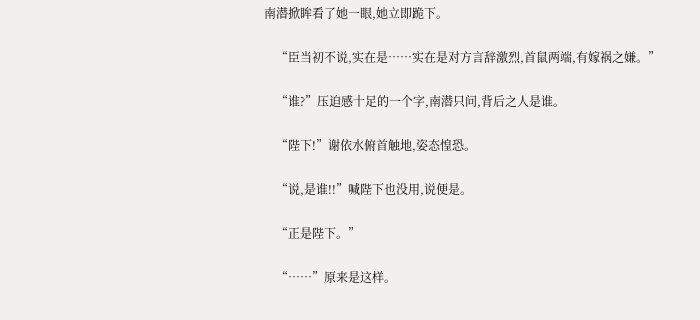南潜掀眸看了她一眼,她立即跪下。

    “臣当初不说,实在是……实在是对方言辞激烈,首鼠两端,有嫁祸之嫌。”

    “谁?”压迫感十足的一个字,南潜只问,背后之人是谁。

    “陛下!”谢依水俯首触地,姿态惶恐。

    “说,是谁!!”喊陛下也没用,说便是。

    “正是陛下。”

    “……”原来是这样。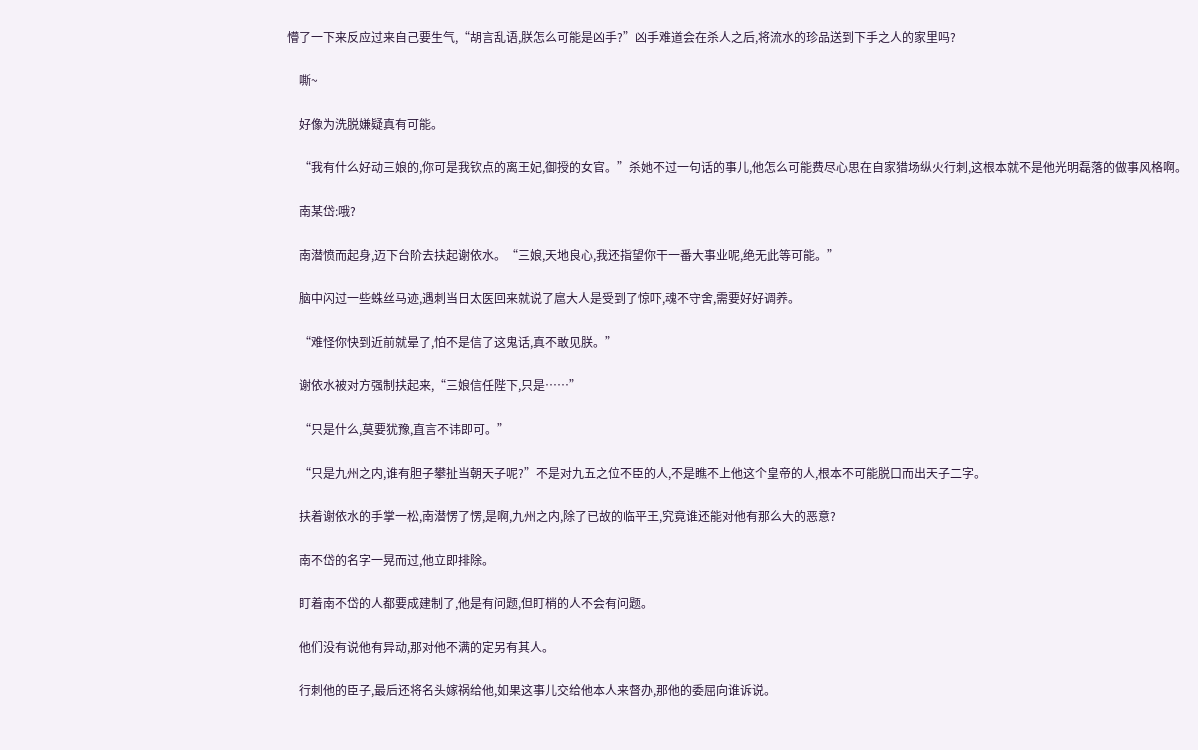懵了一下来反应过来自己要生气,“胡言乱语,朕怎么可能是凶手?”凶手难道会在杀人之后,将流水的珍品送到下手之人的家里吗?

    嘶~

    好像为洗脱嫌疑真有可能。

    “我有什么好动三娘的,你可是我钦点的离王妃,御授的女官。”杀她不过一句话的事儿,他怎么可能费尽心思在自家猎场纵火行刺,这根本就不是他光明磊落的做事风格啊。

    南某岱:哦?

    南潜愤而起身,迈下台阶去扶起谢依水。“三娘,天地良心,我还指望你干一番大事业呢,绝无此等可能。”

    脑中闪过一些蛛丝马迹,遇刺当日太医回来就说了扈大人是受到了惊吓,魂不守舍,需要好好调养。

    “难怪你快到近前就晕了,怕不是信了这鬼话,真不敢见朕。”

    谢依水被对方强制扶起来,“三娘信任陛下,只是……”

    “只是什么,莫要犹豫,直言不讳即可。”

    “只是九州之内,谁有胆子攀扯当朝天子呢?”不是对九五之位不臣的人,不是瞧不上他这个皇帝的人,根本不可能脱口而出天子二字。

    扶着谢依水的手掌一松,南潜愣了愣,是啊,九州之内,除了已故的临平王,究竟谁还能对他有那么大的恶意?

    南不岱的名字一晃而过,他立即排除。

    盯着南不岱的人都要成建制了,他是有问题,但盯梢的人不会有问题。

    他们没有说他有异动,那对他不满的定另有其人。

    行刺他的臣子,最后还将名头嫁祸给他,如果这事儿交给他本人来督办,那他的委屈向谁诉说。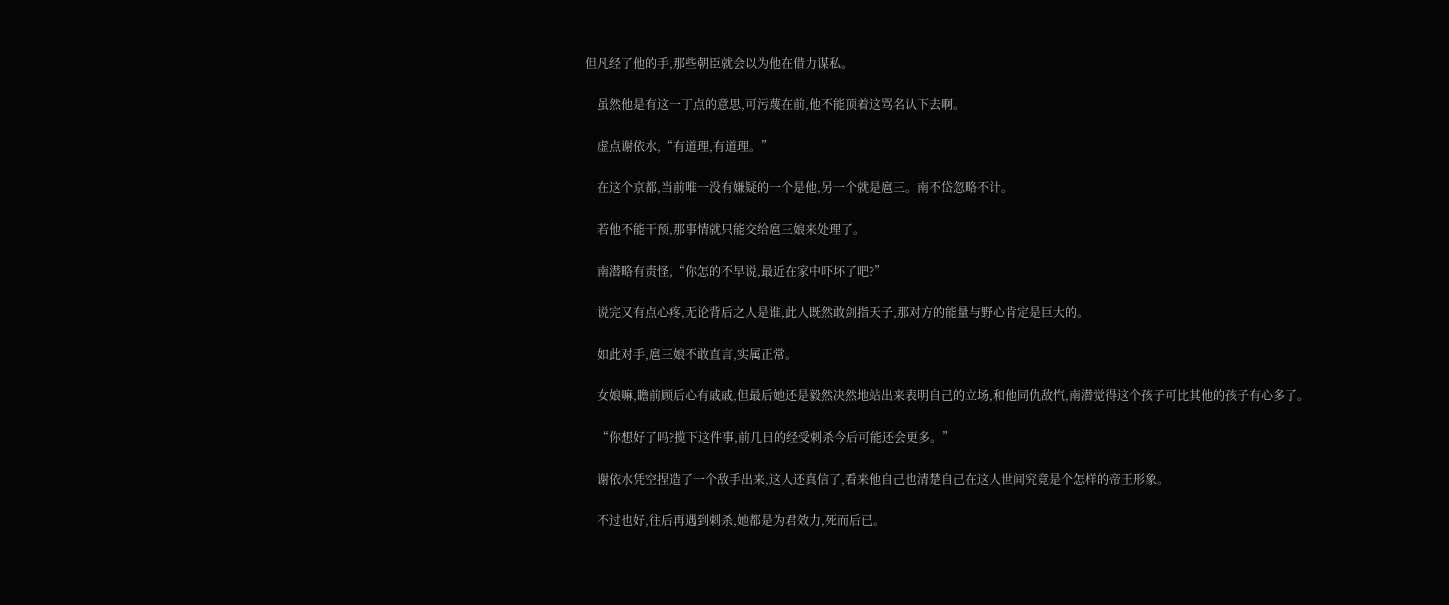但凡经了他的手,那些朝臣就会以为他在借力谋私。

    虽然他是有这一丁点的意思,可污蔑在前,他不能顶着这骂名认下去啊。

    虚点谢依水,“有道理,有道理。”

    在这个京都,当前唯一没有嫌疑的一个是他,另一个就是扈三。南不岱忽略不计。

    若他不能干预,那事情就只能交给扈三娘来处理了。

    南潜略有责怪,“你怎的不早说,最近在家中吓坏了吧?”

    说完又有点心疼,无论背后之人是谁,此人既然敢剑指天子,那对方的能量与野心肯定是巨大的。

    如此对手,扈三娘不敢直言,实属正常。

    女娘嘛,瞻前顾后心有戚戚,但最后她还是毅然决然地站出来表明自己的立场,和他同仇敌忾,南潜觉得这个孩子可比其他的孩子有心多了。

    “你想好了吗?揽下这件事,前几日的经受刺杀今后可能还会更多。”

    谢依水凭空捏造了一个敌手出来,这人还真信了,看来他自己也清楚自己在这人世间究竟是个怎样的帝王形象。

    不过也好,往后再遇到刺杀,她都是为君效力,死而后已。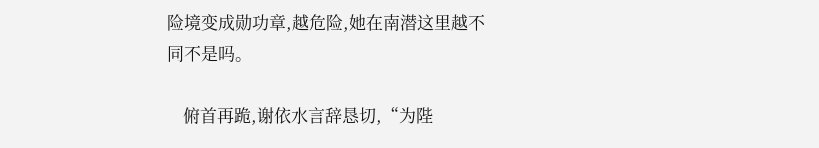险境变成勋功章,越危险,她在南潜这里越不同不是吗。

    俯首再跪,谢依水言辞恳切,“为陛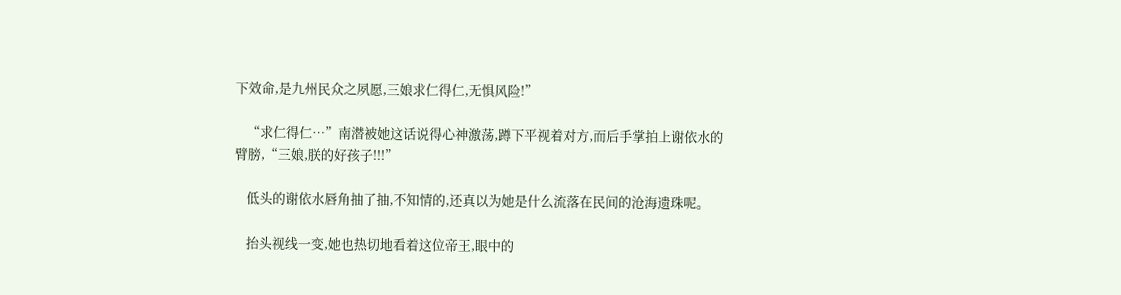下效命,是九州民众之夙愿,三娘求仁得仁,无惧风险!”

    “求仁得仁…”南潜被她这话说得心神激荡,蹲下平视着对方,而后手掌拍上谢依水的臂膀,“三娘,朕的好孩子!!!”

    低头的谢依水唇角抽了抽,不知情的,还真以为她是什么流落在民间的沧海遗珠呢。

    抬头视线一变,她也热切地看着这位帝王,眼中的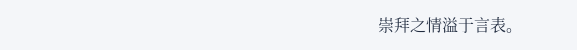崇拜之情溢于言表。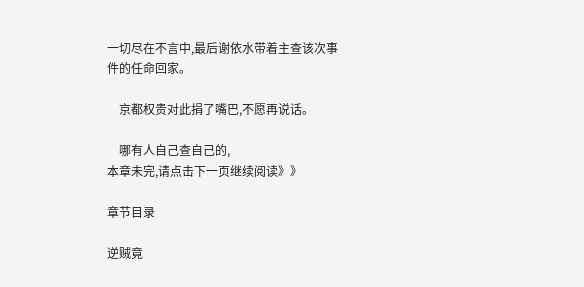一切尽在不言中,最后谢依水带着主查该次事件的任命回家。

    京都权贵对此捐了嘴巴,不愿再说话。

    哪有人自己查自己的,
本章未完,请点击下一页继续阅读》》

章节目录

逆贼竟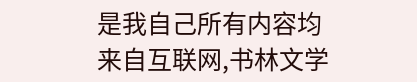是我自己所有内容均来自互联网,书林文学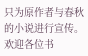只为原作者与春秋的小说进行宣传。欢迎各位书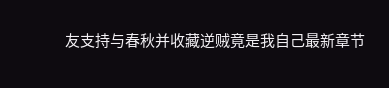友支持与春秋并收藏逆贼竟是我自己最新章节